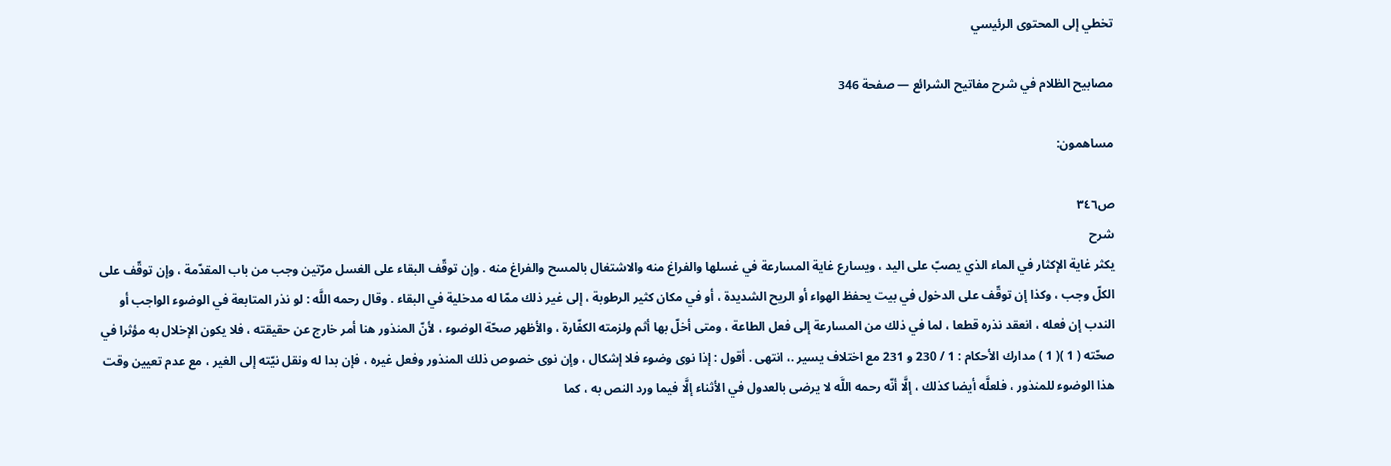تخطي إلى المحتوى الرئيسي

مصابيح الظلام في شرح مفاتيح الشرائع — صفحة 346

مساهمون:

ص٣٤٦
شرح
يكثر غاية الإكثار في الماء الذي يصبّ على اليد ، ويسارع غاية المسارعة في غسلها والفراغ منه والاشتغال بالمسح والفراغ منه . وإن توقّف البقاء على الغسل مرّتين وجب من باب المقدّمة ، وإن توقّف على الكلّ وجب ، وكذا إن توقّف على الدخول في بيت يحفظ الهواء أو الريح الشديدة ، أو في مكان كثير الرطوبة ، إلى غير ذلك ممّا له مدخلية في البقاء . وقال رحمه اللَّه : لو نذر المتابعة في الوضوء الواجب أو الندب إن فعله ، انعقد نذره قطعا ، لما في ذلك من المسارعة إلى فعل الطاعة ، ومتى أخلّ بها أثم ولزمته الكفّارة ، والأظهر صحّة الوضوء ، لأنّ المنذور هنا أمر خارج عن حقيقته ، فلا يكون الإخلال به مؤثرا في صحّته ( 1 )( 1 ) مدارك الأحكام : 1 / 230 و 231 مع اختلاف يسير .، انتهى . أقول : إذا نوى وضوء فلا إشكال ، وإن نوى خصوص ذلك المنذور وفعل غيره ، فإن بدا له ونقل نيّته إلى الغير ، مع عدم تعيين وقت هذا الوضوء للمنذور ، فلعلَّه أيضا كذلك ، إلَّا أنّه رحمه اللَّه لا يرضى بالعدول في الأثناء إلَّا فيما ورد النص به ، كما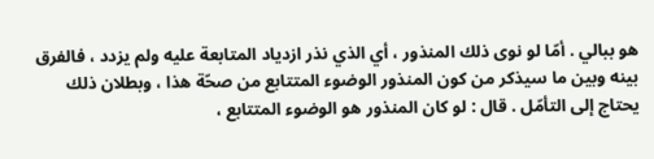هو ببالي . أمّا لو نوى ذلك المنذور ، أي الذي نذر ازدياد المتابعة عليه ولم يزدد ، فالفرق بينه وبين ما سيذكر من كون المنذور الوضوء المتتابع من صحّة هذا ، وبطلان ذلك يحتاج إلى التأمّل . قال : لو كان المنذور هو الوضوء المتتابع ،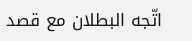اتّجه البطلان مع قصد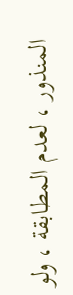المنذور ، لعدم المطابقة ، ولو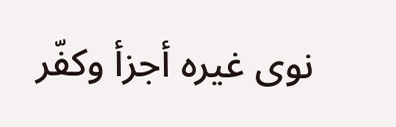نوى غيره أجزأ وكفّر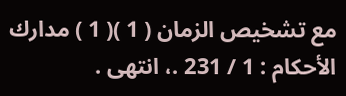مع تشخيص الزمان ( 1 )( 1 ) مدارك الأحكام : 1 / 231 .، انتهى .